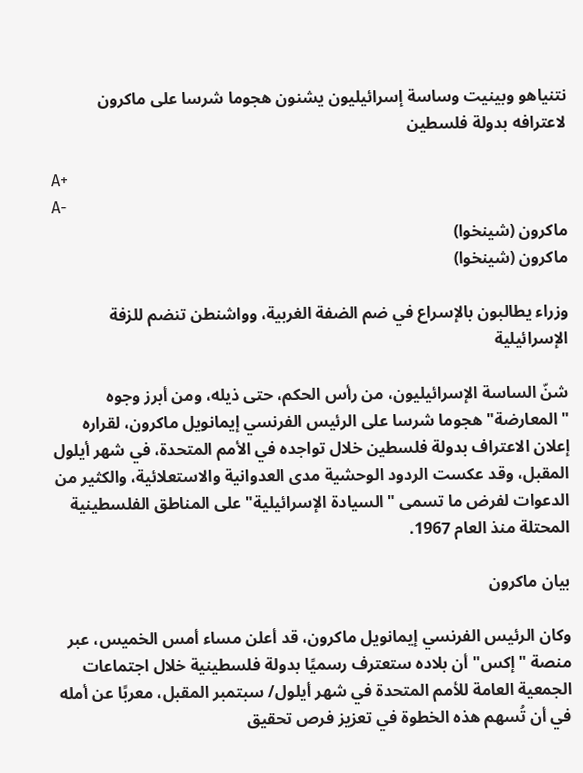نتنياهو وبينيت وساسة إسرائيليون يشنون هجوما شرسا على ماكرون لاعترافه بدولة فلسطين

A+
A-
ماكرون (شينخوا)
ماكرون (شينخوا)

وزراء يطالبون بالإسراع في ضم الضفة الغربية، وواشنطن تنضم للزفة الإسرائيلية

شنّ الساسة الإسرائيليون، من رأس الحكم، حتى ذيله، ومن أبرز وجوه "المعارضة" هجوما شرسا على الرئيس الفرنسي إيمانويل ماكرون، لقراره إعلان الاعتراف بدولة فلسطين خلال تواجده في الأمم المتحدة، في شهر أيلول المقبل، وقد عكست الردود الوحشية مدى العدوانية والاستعلائية، والكثير من الدعوات لفرض ما تسمى "السيادة الإسرائيلية" على المناطق الفلسطينية المحتلة منذ العام 1967.

بيان ماكرون

وكان الرئيس الفرنسي إيمانويل ماكرون، قد أعلن مساء أمس الخميس، عبر منصة "إكس" أن بلاده ستعترف رسميًا بدولة فلسطينية خلال اجتماعات الجمعية العامة للأمم المتحدة في شهر أيلول/ سبتمبر المقبل، معربًا عن أمله في أن تُسهم هذه الخطوة في تعزيز فرص تحقيق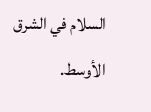السلام في الشرق الأوسط.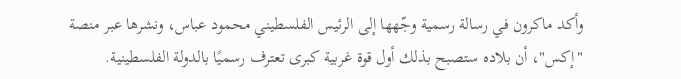وأكد ماكرون في رسالة رسمية وجّهها إلى الرئيس الفلسطيني محمود عباس، ونشرها عبر منصة "إكس"، أن بلاده ستصبح بذلك أول قوة غربية كبرى تعترف رسميًا بالدولة الفلسطينية.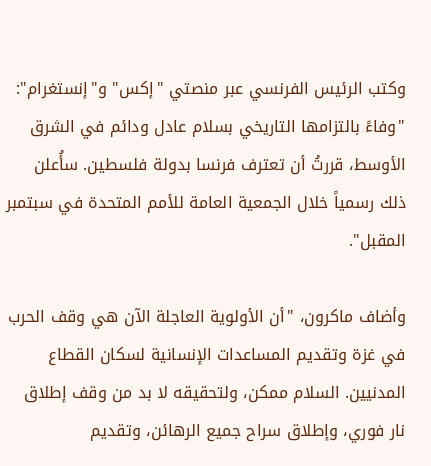وكتب الرئيس الفرنسي عبر منصتي "إكس" و"إنستغرام": "وفاءً بالتزامها التاريخي بسلام عادل ودائم في الشرق الأوسط، قررتُ أن تعترف فرنسا بدولة فلسطين. سأُعلن ذلك رسمياً خلال الجمعية العامة للأمم المتحدة في سبتمبر المقبل".

وأضاف ماكرون، "أن الأولوية العاجلة الآن هي وقف الحرب في غزة وتقديم المساعدات الإنسانية لسكان القطاع المدنيين. السلام ممكن، ولتحقيقه لا بد من وقف إطلاق نار فوري، وإطلاق سراح جميع الرهائن، وتقديم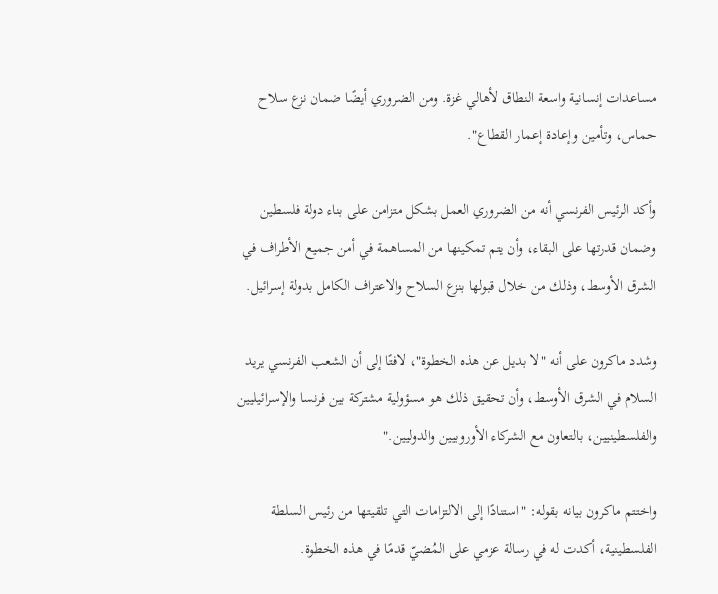مساعدات إنسانية واسعة النطاق لأهالي غزة. ومن الضروري أيضًا ضمان نزع سلاح حماس، وتأمين وإعادة إعمار القطاع".

وأكد الرئيس الفرنسي أنه من الضروري العمل بشكل متزامن على بناء دولة فلسطين وضمان قدرتها على البقاء، وأن يتم تمكينها من المساهمة في أمن جميع الأطراف في الشرق الأوسط، وذلك من خلال قبولها بنزع السلاح والاعتراف الكامل بدولة إسرائيل.

وشدد ماكرون على أنه "لا بديل عن هذه الخطوة"، لافتًا إلى أن الشعب الفرنسي يريد السلام في الشرق الأوسط، وأن تحقيق ذلك هو مسؤولية مشتركة بين فرنسا والإسرائيليين والفلسطينيين، بالتعاون مع الشركاء الأوروبيين والدوليين."

واختتم ماكرون بيانه بقوله: "استنادًا إلى الالتزامات التي تلقيتها من رئيس السلطة الفلسطينية، أكدت له في رسالة عزمي على المُضيّ قدمًا في هذه الخطوة.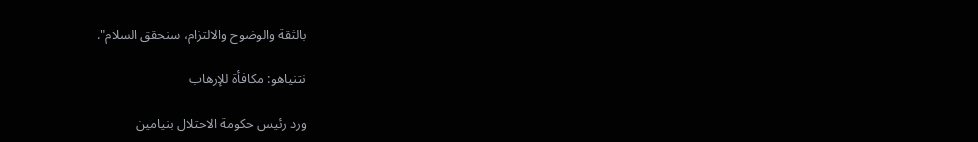بالثقة والوضوح والالتزام، سنحقق السلام".

نتنياهو: مكافأة للإرهاب

ورد رئيس حكومة الاحتلال بنيامين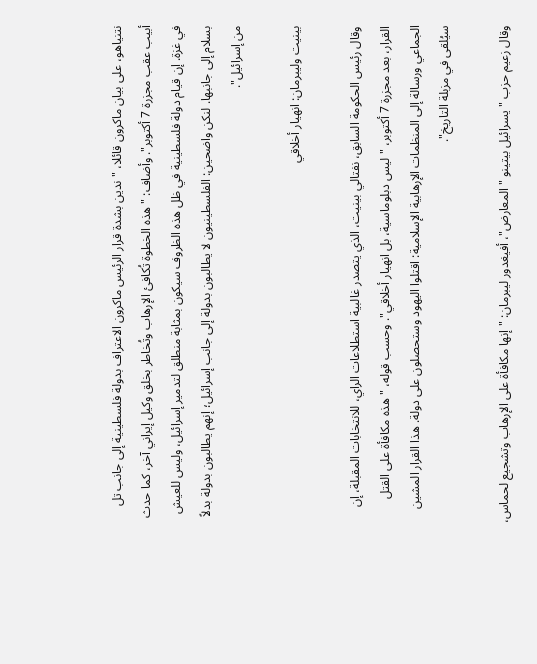نتنياهو، على بيان ماكرون قائلا، "ندين بشدة قرار الرئيس ماكرون الاعتراف بدولة فلسطينية إلى جانب تل أبيب عقب مجزرة 7 أكتوبر". وأضاف: "هذه الخطوة تُكافئ الإرهاب وتُخاطر بخلق وكيل إيراني آخر، كما حدث في غزة. إن قيام دولة فلسطينية في ظل هذه الظروف سيكون بمثابة منطلق لتدمير إسرائيل، وليس للعيش بسلام إلى جانبها. لنكن واضحين: الفلسطينيون لا يطالبون بدولة إلى جانب إسرائيل؛ إنهم يطالبون بدولة بدلاً من إسرائيل".

بينيت وليبرمان: انهيار أخلاقي

وقال رئيس الحكومة السابق، نفتالي بينيت، الذي يتصدر غالبية استطلاعات الراي، للانتخابات المقبلة، إن القرار، بعد مجزرة 7 أكتوبر، "ليس دبلوماسية، بل انهيار أخلاقي". وحسب قوله، "هذه مكافأة على القتل الجماعي ورسالة إلى المنظمات الإرهابية الإسلامية: اقتلوا اليهود وستحصلون على دولة. هذا القرار المشين سيُلقى في مزبلة التاريخ".

وقال زعيم حزب "يسرائيل بيتينو "المعارض"، أفيغدور ليبرمان: "إنها مكافأة على الإرهاب وتشجيع لحماس،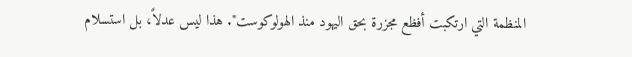المنظمة التي ارتكبت أفظع مجزرة بحق اليهود منذ الهولوكوست". هذا ليس عدلاً، بل استسلام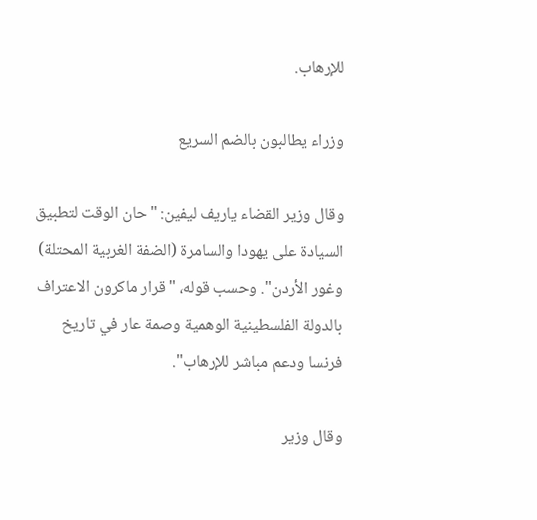للإرهاب.

وزراء يطالبون بالضم السريع

وقال وزير القضاء ياريف ليفين: "حان الوقت لتطبيق السيادة على يهودا والسامرة (الضفة الغربية المحتلة) وغور الأردن". وحسب قوله، "قرار ماكرون الاعتراف بالدولة الفلسطينية الوهمية وصمة عار في تاريخ فرنسا ودعم مباشر للإرهاب".

وقال وزير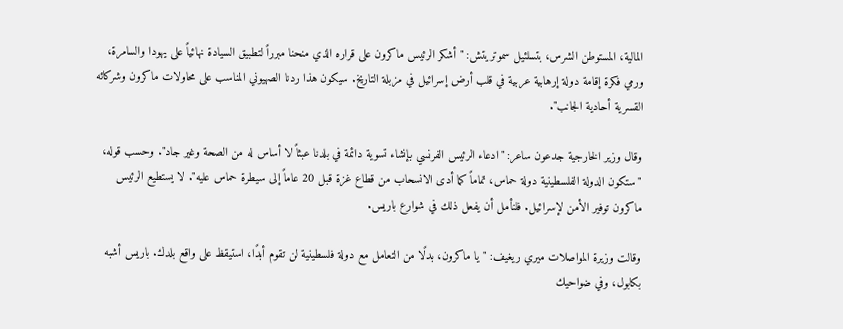المالية، المستوطن الشرس، بتسلئيل سموتريتش: "أشكر الرئيس ماكرون على قراره الذي منحنا مبرراً لتطبيق السيادة نهائياً على يهودا والسامرة، ورمي فكرة إقامة دولة إرهابية عربية في قلب أرض إسرائيل في مزبلة التاريخ. سيكون هذا ردنا الصهيوني المناسب على محاولات ماكرون وشركائه القسرية أحادية الجانب".

وقال وزير الخارجية جدعون ساعر: "ادعاء الرئيس الفرنسي بإنشاء تسوية دائمة في بلدنا عبثاً لا أساس له من الصحة وغير جاد". وحسب قوله، "ستكون الدولة الفلسطينية دولة حماس، تماماً كما أدى الانسحاب من قطاع غزة قبل 20 عاماً إلى سيطرة حماس عليه". لا يستطيع الرئيس ماكرون توفير الأمن لإسرائيل. فلنأمل أن يفعل ذلك في شوارع باريس.

وقالت وزيرة المواصلات ميري ريغيف: "يا ماكرون، بدلًا من التعامل مع دولة فلسطينية لن تقوم أبدًا، استيقظ على واقع بلدك. باريس أشبه بكابول، وفي ضواحيك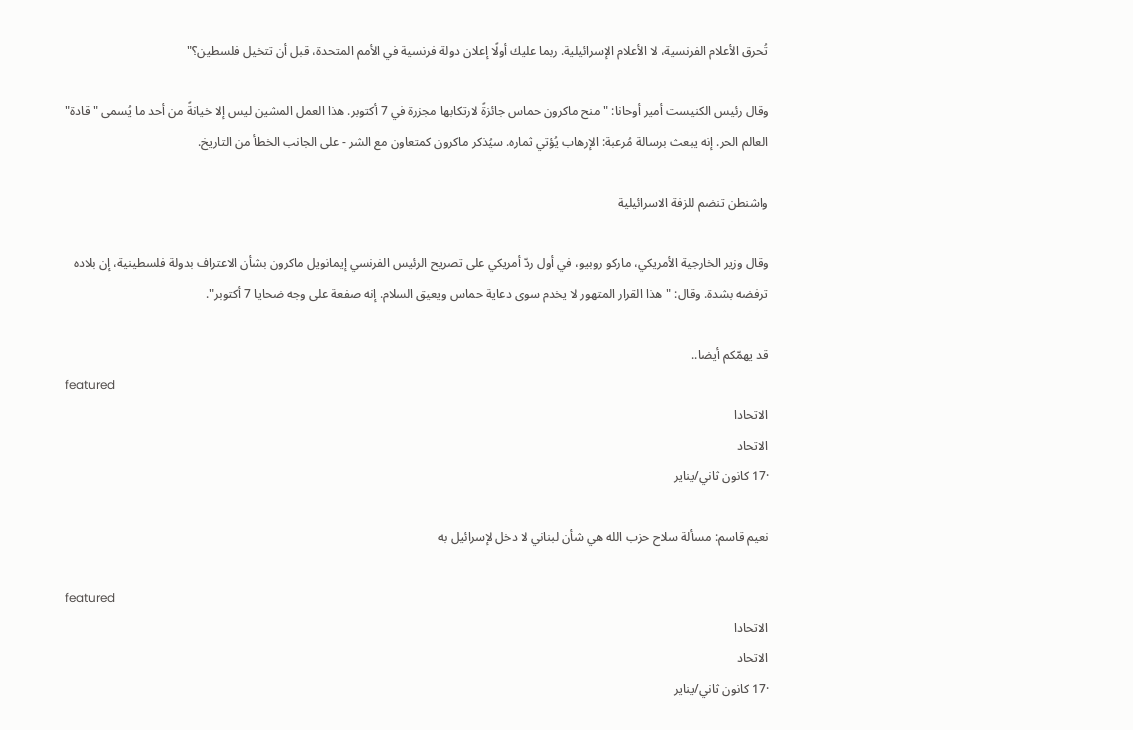تُحرق الأعلام الفرنسية، لا الأعلام الإسرائيلية. ربما عليك أولًا إعلان دولة فرنسية في الأمم المتحدة، قبل أن تتخيل فلسطين؟"

وقال رئيس الكنيست أمير أوحانا: "منح ماكرون حماس جائزةً لارتكابها مجزرة في 7 أكتوبر. هذا العمل المشين ليس إلا خيانةً من أحد ما يُسمى "قادة" العالم الحر. إنه يبعث برسالة مُرعبة: الإرهاب يُؤتي ثماره. سيُذكر ماكرون كمتعاون مع الشر - على الجانب الخطأ من التاريخ.

واشنطن تنضم للزفة الاسرائيلية

وقال وزير الخارجية الأمريكي، ماركو روبيو، في أول ردّ أمريكي على تصريح الرئيس الفرنسي إيمانويل ماكرون بشأن الاعتراف بدولة فلسطينية، إن بلاده ترفضه بشدة. وقال: "هذا القرار المتهور لا يخدم سوى دعاية حماس ويعيق السلام. إنه صفعة على وجه ضحايا 7 أكتوبر".

قد يهمّكم أيضا..
featured
الاتحادا
الاتحاد
·17 كانون ثاني/يناير

نعيم قاسم: مسألة سلاح حزب الله هي شأن لبناني لا دخل لإسرائيل به

featured
الاتحادا
الاتحاد
·17 كانون ثاني/يناير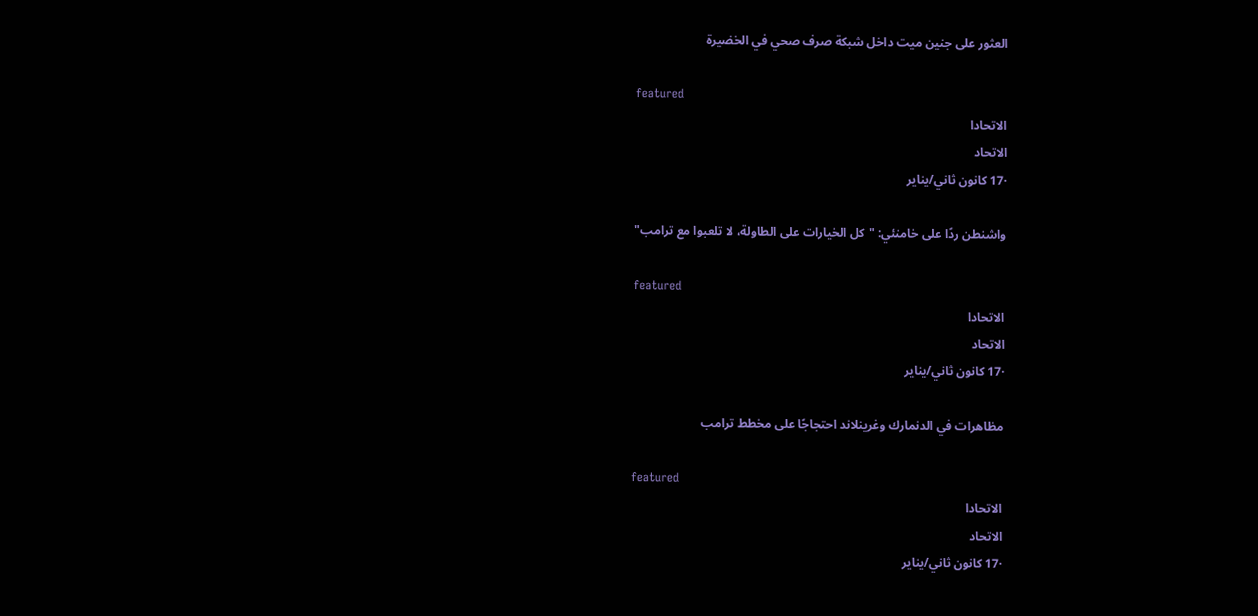العثور على جنين ميت داخل شبكة صرف صحي في الخضيرة

featured
الاتحادا
الاتحاد
·17 كانون ثاني/يناير

واشنطن ردًا على خامنئي: "كل الخيارات على الطاولة، لا تلعبوا مع ترامب"

featured
الاتحادا
الاتحاد
·17 كانون ثاني/يناير

مظاهرات في الدنمارك وغرينلاند احتجاجًا على مخطط ترامب

featured
الاتحادا
الاتحاد
·17 كانون ثاني/يناير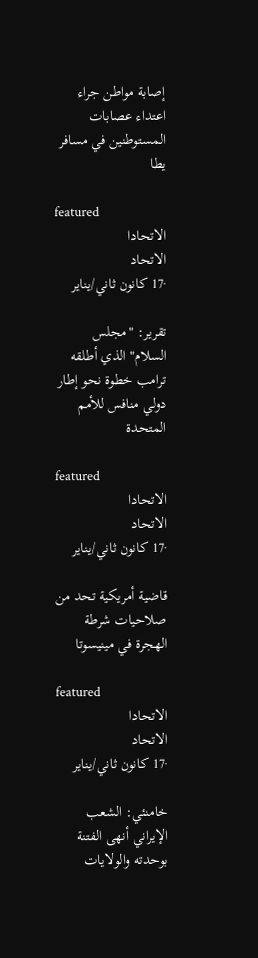إصابة مواطن جراء اعتداء عصابات المستوطنين في مسافر يطا

featured
الاتحادا
الاتحاد
·17 كانون ثاني/يناير

تقرير: "مجلس السلام" الذي أطلقه ترامب خطوة نحو إطار دولي منافس للأمم المتحدة

featured
الاتحادا
الاتحاد
·17 كانون ثاني/يناير

قاضية أمريكية تحد من صلاحيات شرطة الهجرة في مينيسوتا

featured
الاتحادا
الاتحاد
·17 كانون ثاني/يناير

خامنئي: الشعب الإيراني أنهى الفتنة بوحدته والولايات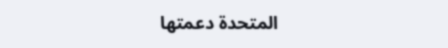المتحدة دعمتها